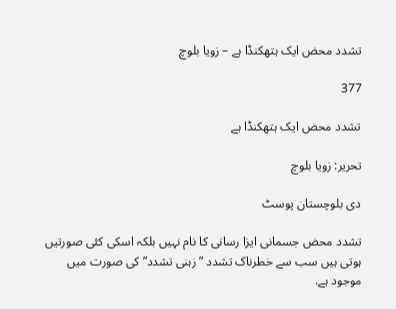تشدد محض ایک ہتھکنڈا ہے – زویا بلوچ

377

تشدد محض ایک ہتھکنڈا ہے

تحریر: زویا بلوچ

دی بلوچستان پوسٹ

تشدد محض جسمانی ایزا رسانی کا نام نہیں بلکہ اسکی کئی صورتیں ہوتی ہیں سب سے خطرناک تشدد ” زہنی تشدد” کی صورت میں موجود ہے.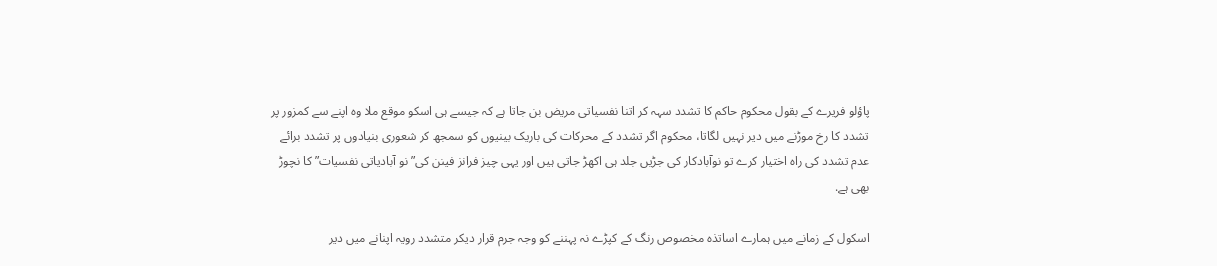پاؤلو فریرے کے بقول محکوم حاکم کا تشدد سہہ کر اتنا نفسیاتی مریض بن جاتا ہے کہ جیسے ہی اسکو موقع ملا وہ اپنے سے کمزور پر تشدد کا رخ موڑنے میں دیر نہیں لگاتا، محکوم اگر تشدد کے محرکات کی باریک بینیوں کو سمجھ کر شعوری بنیادوں پر تشدد برائے عدم تشدد کی راہ اختیار کرے تو نوآبادکار کی جڑیں جلد ہی اکھڑ جاتی ہیں اور یہی چیز فرانز فینن کی” نو آبادیاتی نفسیات” کا نچوڑ بھی ہے.

اسکول کے زمانے میں ہمارے اساتذہ مخصوص رنگ کے کپڑے نہ پہننے کو وجہ جرم قرار دیکر متشدد رویہ اپنانے میں دیر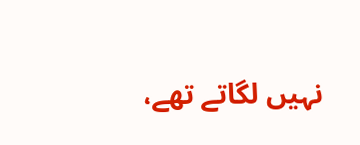نہیں لگاتے تھے،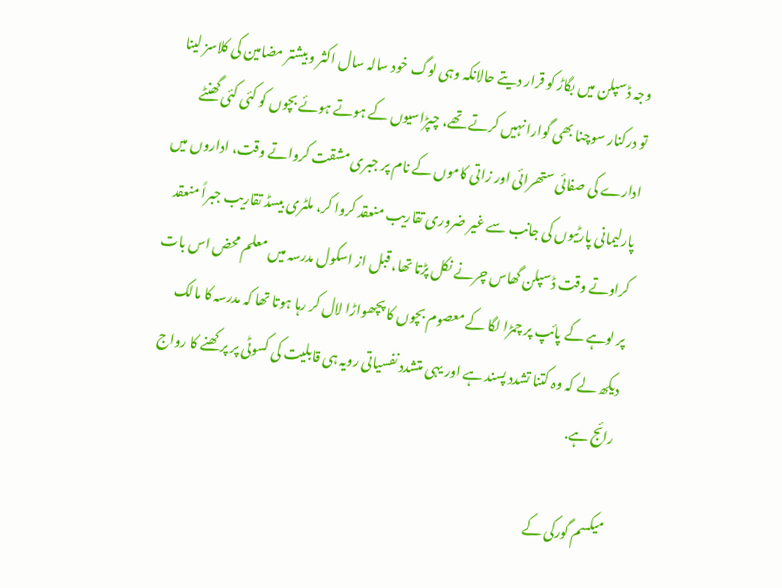وجہ ڈسپلن میں بگاڑ کو قرار دیتے حالانکہ وہی لوگ خود سالہ سال اکثر و بیشتر مضامین کی کلاسز لینا تو درکنار سوچنا بھی گوارا نہیں کرتے تھے، چپڑاسیوں کے ہوتے ہوئے بچوں کو کئی کئی گھنٹے ادارے کی صفائی ستھرائی اور زاتی کاموں کے نام پر جبری مشقت کرواتے وقت، اداروں میں پارلیمانی پارٹیوں کی جانب سے غیر ضروری تقاریب منعقد کروا کر، ملٹری بیسڈ تقاریب جبراً منعقد کراوتے وقت ڈسپلن گھاس چرنے نکل پڑتا تھا، قبل از اسکول مدرسہ میں معلم محض اس بات پر لوہے کے پائپ پر چمڑا لگا کے معصوم بچوں کا پچھواڑا لال کر رہا ہوتا تھا کہ مدرسہ کا مالک دیکھ لے کہ وہ کتنا تشدد پسند ہے اور یہی متشدد نفسیاتی رویہ ہی قابلیت کی کسوٹی پر پرکھنے کا رواج رائج ہے.

میکسم گورکی کے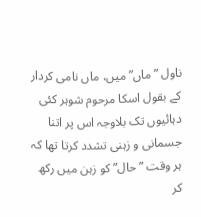ناول ” ماں” میں، ماں نامی کردار کے بقول اسکا مرحوم شوہر کئی دہائیوں تک بلاوجہ اس پر اتنا جسمانی و زہنی تشدد کرتا تھا کہ ہر وقت ” حال” کو زہن میں رکھ کر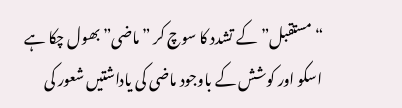“مستقبل” کے تشدد کا سوچ کر ” ماضی” بھول چکا ہے اسکو اور کوشش کے باوجود ماضی کی یاداشتیں شعور کی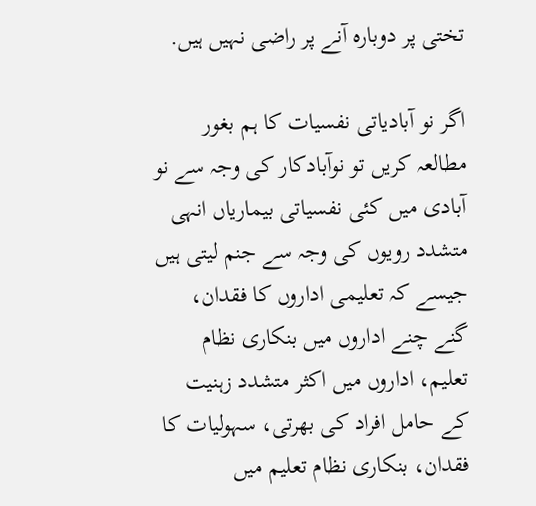تختی پر دوبارہ آنے پر راضی نہیں ہیں.

اگر نو آبادیاتی نفسیات کا ہم بغور مطالعہ کریں تو نوآبادکار کی وجہ سے نو آبادی میں کئی نفسیاتی بیماریاں انہی متشدد رویوں کی وجہ سے جنم لیتی ہیں جیسے کہ تعلیمی اداروں کا فقدان، گنے چنے اداروں میں بنکاری نظام تعلیم، اداروں میں اکثر متشدد زہنیت کے حامل افراد کی بھرتی، سہولیات کا فقدان، بنکاری نظام تعلیم میں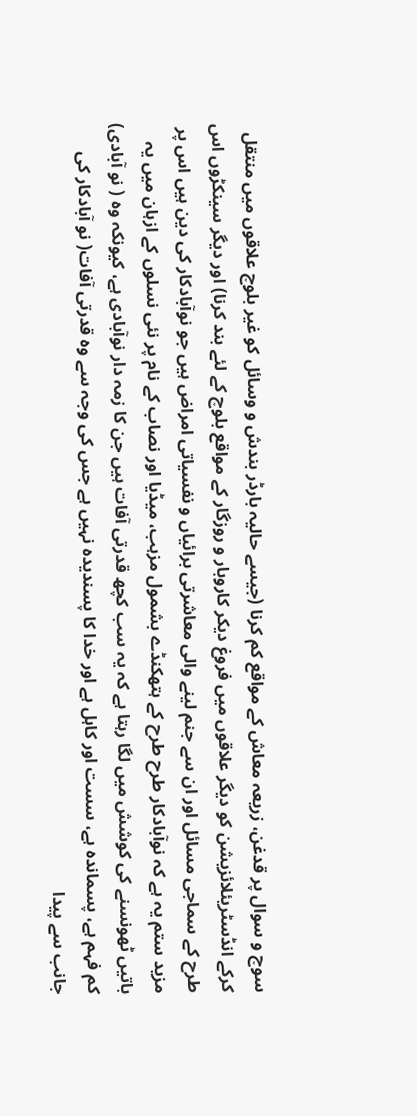سوچ و سوال پر قدغن، زریعہ معاش کے مواقع کم کرنا (جیسے حالیہ بارڈر بندش و وسائل کو غیر بلوچ علاقوں میں منتقل کرکے انڈسٹریئلائزیشن کو دیگر علاقوں میں فروغ دیکر کاروبار و روزگار کے مواقع بلوچ کے لئے بند کرنا) اور دیگر سینکڑوں اس طرح کے سماجی مسائل اور ان سے جنم لینے والی معاشرتی برائیاں و نفسیاتی امراض ہیں جو نوآبادکار کی دین ہیں اس پر مزید ستم یہ ہے کہ نوآبادکار طرح طرح کے ہتھکنڈے بشمول مزہب، میڈیا اور نصاب کے نام پر نئی نسلوں کے ازہان میں یہ باتیں ٹھونسنے کی کوشش میں لگا رہتا ہے کہ یہ سب کچھ قدرتی آفات ہیں جن کا زمہ دار نوآبادی ہے، کیونکہ وہ ( نو آبادی) کم فہم ہے، پسماندہ ہے، سست اور کاہل ہے اور خدا کا پسندیدہ نہیں ہے جس کی وجہ سے وہ قدرتی آفات( نو آبادکار کی جانب سے پیدا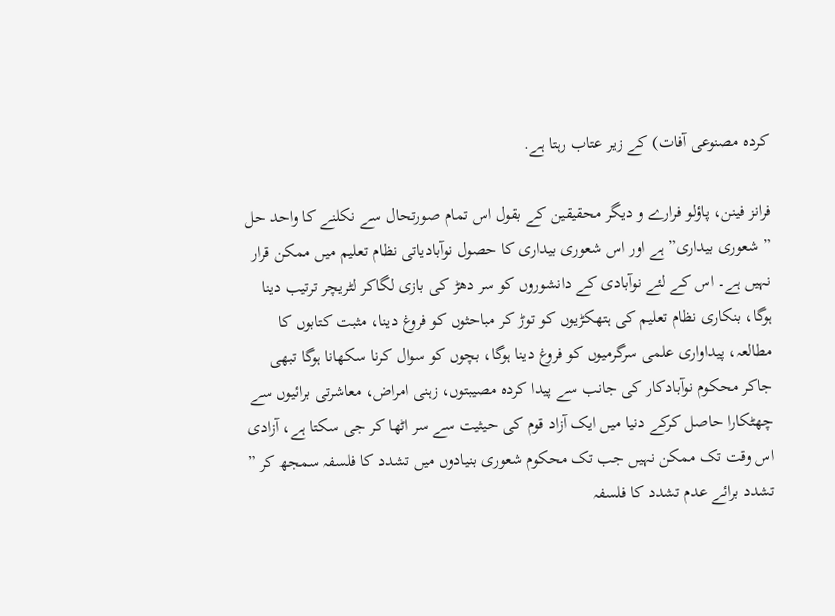کردہ مصنوعی آفات) کے زیر عتاب رہتا ہے.

فرانز فینن، پاؤلو فرارے و دیگر محقیقین کے بقول اس تمام صورتحال سے نکلنے کا واحد حل ” شعوری بیداری” ہے اور اس شعوری بیداری کا حصول نوآبادیاتی نظام تعلیم میں ممکن قرار نہیں ہے۔ اس کے لئے نوآبادی کے دانشوروں کو سر دھڑ کی بازی لگاکر لٹریچر ترتیب دینا ہوگا، بنکاری نظام تعلیم کی ہتھکڑیوں کو توڑ کر مباحثوں کو فروغ دینا، مثبت کتابوں کا مطالعہ، پیداواری علمی سرگرمیوں کو فروغ دینا ہوگا، بچوں کو سوال کرنا سکھانا ہوگا تبھی جاکر محکوم نوآبادکار کی جانب سے پیدا کردہ مصیبتوں، زہنی امراض، معاشرتی برائیوں سے چھٹکارا حاصل کرکے دنیا میں ایک آزاد قوم کی حیثیت سے سر اٹھا کر جی سکتا ہے، آزادی اس وقت تک ممکن نہیں جب تک محکوم شعوری بنیادوں میں تشدد کا فلسفہ سمجھ کر ” تشدد برائے عدم تشدد کا فلسفہ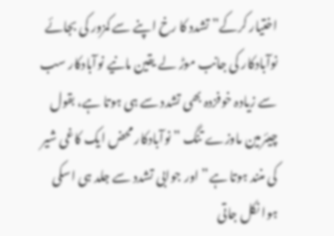اختیار کرکے” تشدد کا رخ اپنے سے کمزور کی بجائے نوآبادکار کی جانب موڑ لے یقین مانیے نوآبادکار سب سے زیادہ خوفزدہ بھی تشدد سے ہی ہوتا ہے، بقول چیئرمین ماوزے تنگ ” نوآبادکار محض ایک کاغی شیر کی منند ہوتا ہے” اور جوابی تشدد سے جلد ہی اسکی ہوا نکل جاتی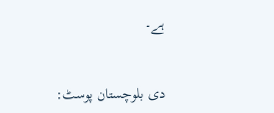ہے۔


دی بلوچستان پوسٹ: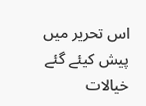اس تحریر میں پیش کیئے گئے خیالات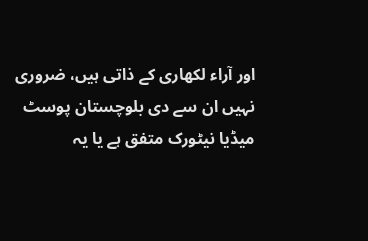اور آراء لکھاری کے ذاتی ہیں، ضروری نہیں ان سے دی بلوچستان پوسٹ میڈیا نیٹورک متفق ہے یا یہ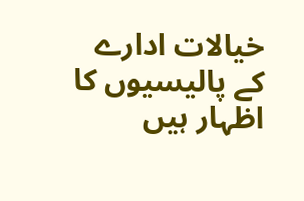خیالات ادارے کے پالیسیوں کا اظہار ہیں